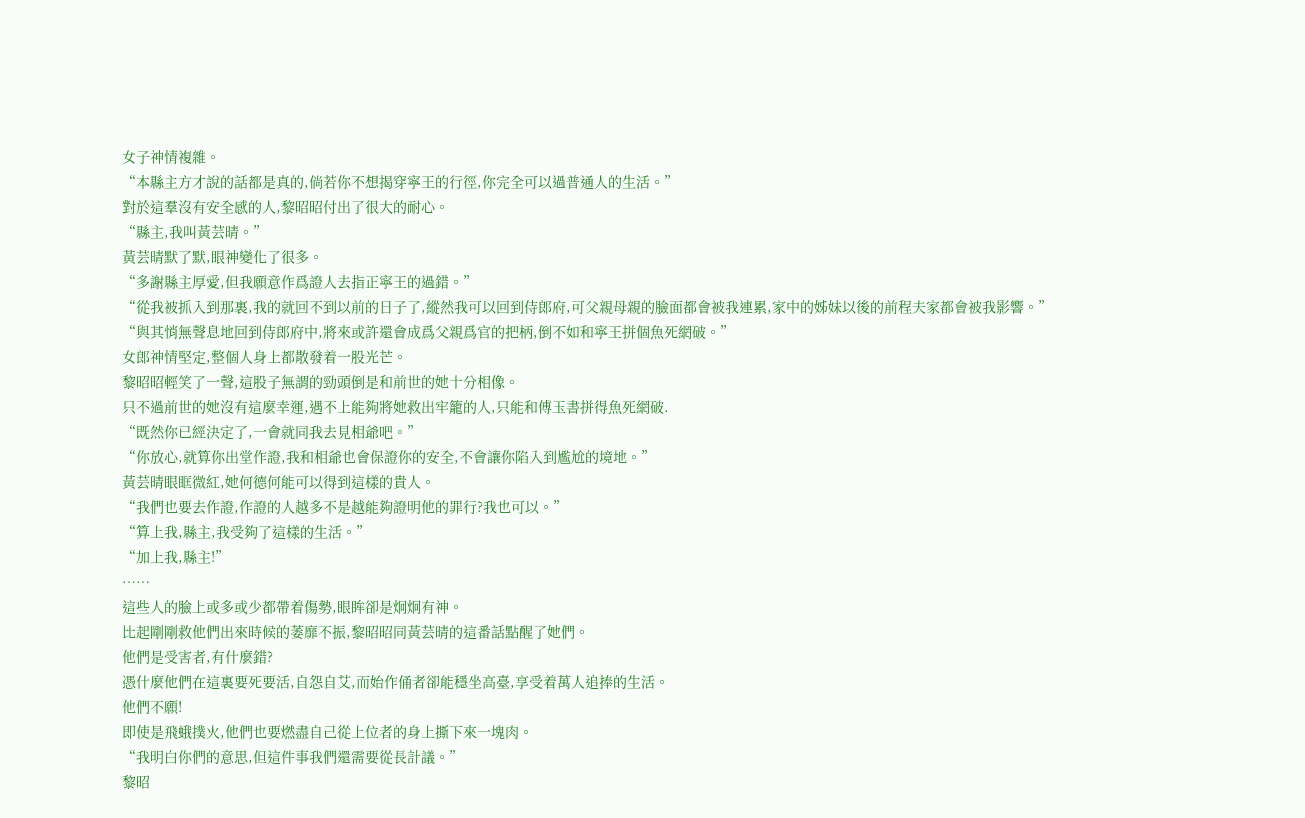女子神情複雜。
“本縣主方才說的話都是真的,倘若你不想揭穿寧王的行徑,你完全可以過普通人的生活。”
對於這羣沒有安全感的人,黎昭昭付出了很大的耐心。
“縣主,我叫黃芸晴。”
黃芸晴默了默,眼神變化了很多。
“多謝縣主厚愛,但我願意作爲證人去指正寧王的過錯。”
“從我被抓入到那裏,我的就回不到以前的日子了,縱然我可以回到侍郎府,可父親母親的臉面都會被我連累,家中的姊妹以後的前程夫家都會被我影響。”
“與其悄無聲息地回到侍郎府中,將來或許還會成爲父親爲官的把柄,倒不如和寧王拼個魚死網破。”
女郎神情堅定,整個人身上都散發着一股光芒。
黎昭昭輕笑了一聲,這股子無謂的勁頭倒是和前世的她十分相像。
只不過前世的她沒有這麼幸運,遇不上能夠將她救出牢籠的人,只能和傅玉書拼得魚死網破.
“既然你已經決定了,一會就同我去見相爺吧。”
“你放心,就算你出堂作證,我和相爺也會保證你的安全,不會讓你陷入到尷尬的境地。”
黃芸晴眼眶微紅,她何德何能可以得到這樣的貴人。
“我們也要去作證,作證的人越多不是越能夠證明他的罪行?我也可以。”
“算上我,縣主,我受夠了這樣的生活。”
“加上我,縣主!”
……
這些人的臉上或多或少都帶着傷勢,眼眸卻是炯炯有神。
比起剛剛救他們出來時候的萎靡不振,黎昭昭同黃芸晴的這番話點醒了她們。
他們是受害者,有什麼錯?
憑什麼他們在這裏要死要活,自怨自艾,而始作俑者卻能穩坐高臺,享受着萬人追捧的生活。
他們不願!
即使是飛蛾撲火,他們也要燃盡自己從上位者的身上撕下來一塊肉。
“我明白你們的意思,但這件事我們還需要從長計議。”
黎昭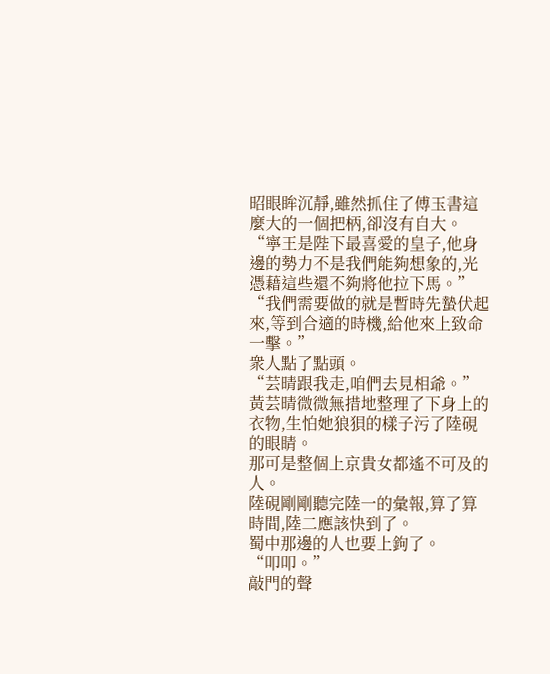昭眼眸沉靜,雖然抓住了傅玉書這麼大的一個把柄,卻沒有自大。
“寧王是陛下最喜愛的皇子,他身邊的勢力不是我們能夠想象的,光憑藉這些還不夠將他拉下馬。”
“我們需要做的就是暫時先蟄伏起來,等到合適的時機,給他來上致命一擊。”
衆人點了點頭。
“芸晴跟我走,咱們去見相爺。”
黃芸晴微微無措地整理了下身上的衣物,生怕她狼狽的樣子污了陸硯的眼睛。
那可是整個上京貴女都遙不可及的人。
陸硯剛剛聽完陸一的彙報,算了算時間,陸二應該快到了。
蜀中那邊的人也要上鉤了。
“叩叩。”
敲門的聲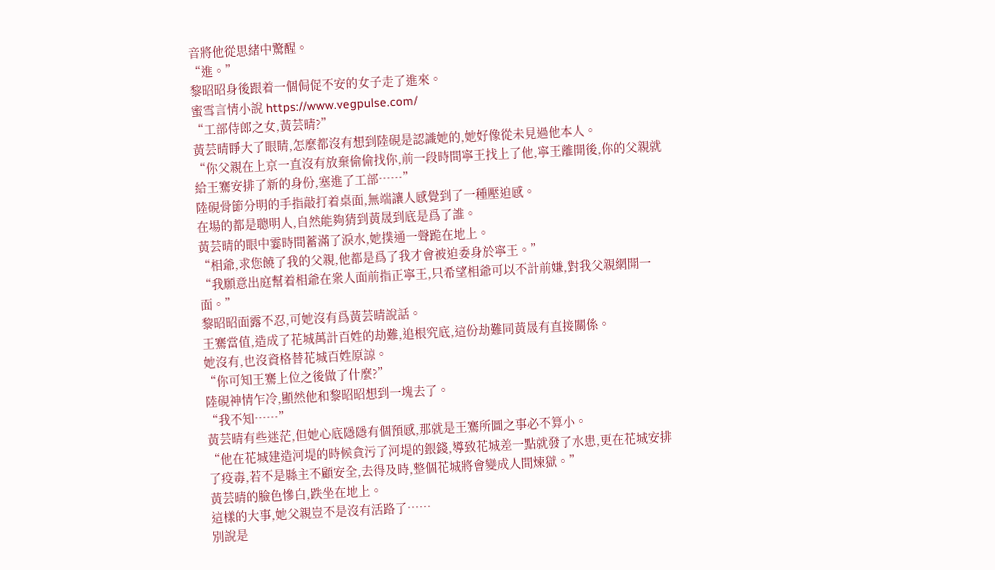音將他從思緒中驚醒。
“進。”
黎昭昭身後跟着一個侷促不安的女子走了進來。
蜜雪言情小說 https://www.vegpulse.com/
“工部侍郎之女,黃芸晴?”
黃芸晴睜大了眼睛,怎麼都沒有想到陸硯是認識她的,她好像從未見過他本人。
“你父親在上京一直沒有放棄偷偷找你,前一段時間寧王找上了他,寧王離開後,你的父親就給王騫安排了新的身份,塞進了工部……”
陸硯骨節分明的手指敲打着桌面,無端讓人感覺到了一種壓迫感。
在場的都是聰明人,自然能夠猜到黃晟到底是爲了誰。
黃芸晴的眼中霎時間蓄滿了淚水,她撲通一聲跪在地上。
“相爺,求您饒了我的父親,他都是爲了我才會被迫委身於寧王。”
“我願意出庭幫着相爺在衆人面前指正寧王,只希望相爺可以不計前嫌,對我父親網開一面。”
黎昭昭面露不忍,可她沒有爲黃芸晴說話。
王騫當值,造成了花城萬計百姓的劫難,追根究底,這份劫難同黃晟有直接關係。
她沒有,也沒資格替花城百姓原諒。
“你可知王騫上位之後做了什麼?”
陸硯神情乍冷,顯然他和黎昭昭想到一塊去了。
“我不知……”
黃芸晴有些迷茫,但她心底隱隱有個預感,那就是王騫所圖之事必不算小。
“他在花城建造河堤的時候貪污了河堤的銀錢,導致花城差一點就發了水患,更在花城安排了疫毒,若不是縣主不顧安全,去得及時,整個花城將會變成人間煉獄。”
黃芸晴的臉色慘白,跌坐在地上。
這樣的大事,她父親豈不是沒有活路了……
別說是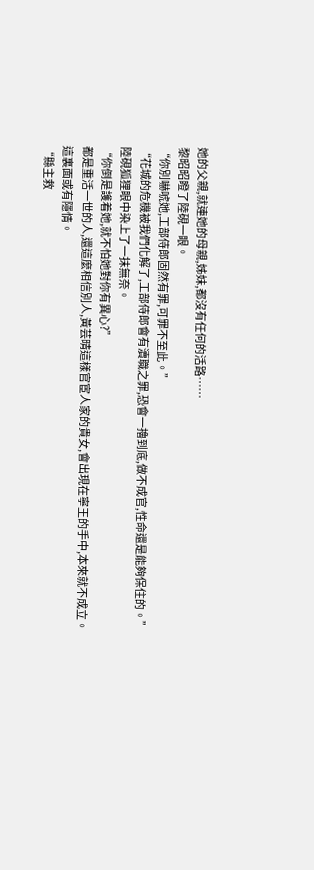她的父親,就連她的母親,姊妹,都沒有任何的活路……
黎昭昭瞪了陸硯一眼。
“你別嚇唬她,工部侍郎固然有罪,可罪不至此。”
“花城的危機被我們化解了,工部侍郎會有瀆職之罪,恐會一擼到底,做不成官,性命還是能夠保住的。”
陸硯狐狸眼中染上了一抹無奈。
“你倒是護着她,就不怕她對你有異心?”
都是重活一世的人,還這麼相信別人,黃芸晴這樣官宦人家的貴女,會出現在寧王的手中,本來就不成立。
這裏面或有隱情。
“縣主救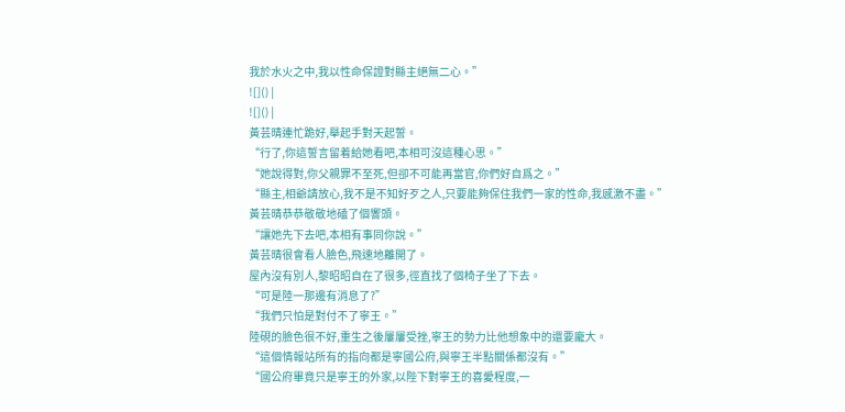我於水火之中,我以性命保證對縣主絕無二心。”
![]() |
![]() |
黃芸晴連忙跪好,舉起手對天起誓。
“行了,你這誓言留着給她看吧,本相可沒這種心思。”
“她說得對,你父親罪不至死,但卻不可能再當官,你們好自爲之。”
“縣主,相爺請放心,我不是不知好歹之人,只要能夠保住我們一家的性命,我感激不盡。”
黃芸晴恭恭敬敬地磕了個響頭。
“讓她先下去吧,本相有事同你說。”
黃芸晴很會看人臉色,飛速地離開了。
屋內沒有別人,黎昭昭自在了很多,徑直找了個椅子坐了下去。
“可是陸一那邊有消息了?”
“我們只怕是對付不了寧王。”
陸硯的臉色很不好,重生之後屢屢受挫,寧王的勢力比他想象中的還要龐大。
“這個情報站所有的指向都是寧國公府,與寧王半點關係都沒有。”
“國公府畢竟只是寧王的外家,以陛下對寧王的喜愛程度,一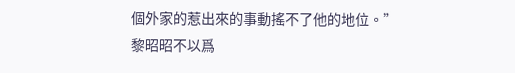個外家的惹出來的事動搖不了他的地位。”
黎昭昭不以爲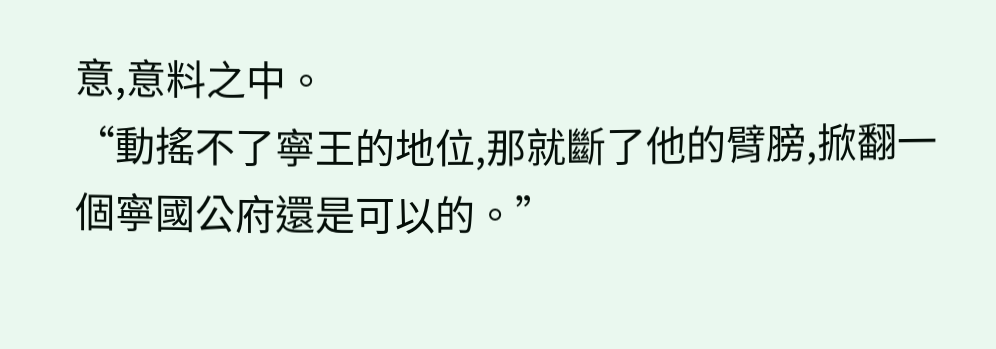意,意料之中。
“動搖不了寧王的地位,那就斷了他的臂膀,掀翻一個寧國公府還是可以的。”